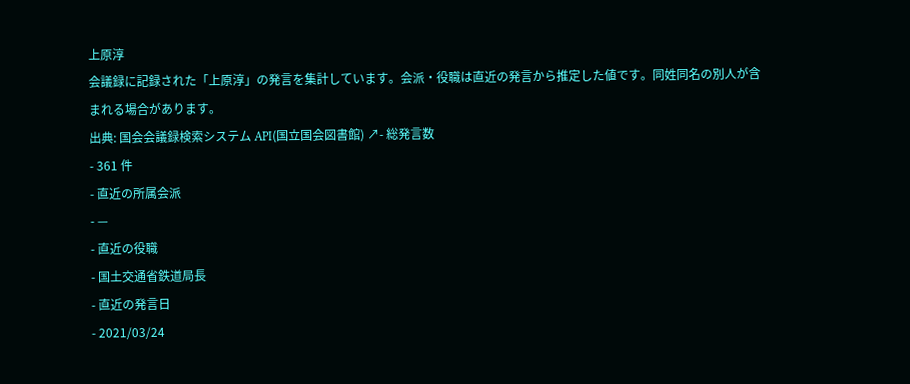上原淳
会議録に記録された「上原淳」の発言を集計しています。会派・役職は直近の発言から推定した値です。同姓同名の別人が含まれる場合があります。
出典: 国会会議録検索システム API(国立国会図書館) ↗- 総発言数
- 361 件
- 直近の所属会派
- —
- 直近の役職
- 国土交通省鉄道局長
- 直近の発言日
- 2021/03/24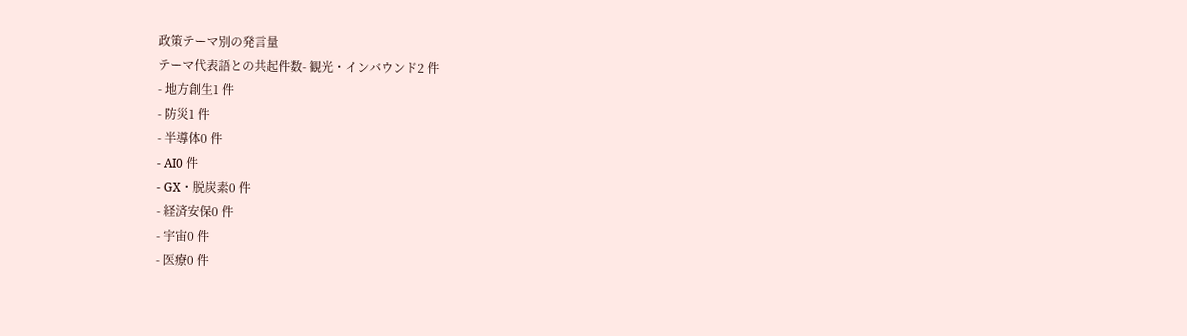政策テーマ別の発言量
テーマ代表語との共起件数- 観光・インバウンド2 件
- 地方創生1 件
- 防災1 件
- 半導体0 件
- AI0 件
- GX・脱炭素0 件
- 経済安保0 件
- 宇宙0 件
- 医療0 件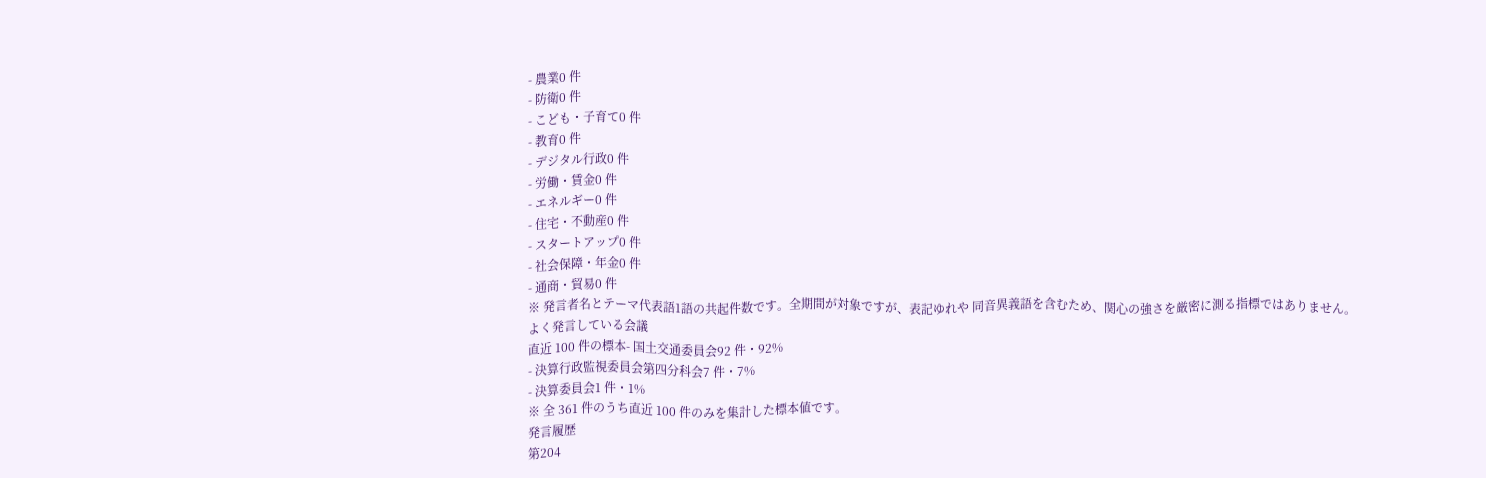- 農業0 件
- 防衛0 件
- こども・子育て0 件
- 教育0 件
- デジタル行政0 件
- 労働・賃金0 件
- エネルギー0 件
- 住宅・不動産0 件
- スタートアップ0 件
- 社会保障・年金0 件
- 通商・貿易0 件
※ 発言者名とテーマ代表語1語の共起件数です。全期間が対象ですが、表記ゆれや 同音異義語を含むため、関心の強さを厳密に測る指標ではありません。
よく発言している会議
直近 100 件の標本- 国土交通委員会92 件・92%
- 決算行政監視委員会第四分科会7 件・7%
- 決算委員会1 件・1%
※ 全 361 件のうち直近 100 件のみを集計した標本値です。
発言履歴
第204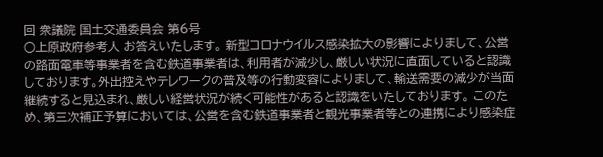回 衆議院 国土交通委員会 第6号
○上原政府参考人 お答えいたします。 新型コロナウイルス感染拡大の影響によりまして、公営の路面電車等事業者を含む鉄道事業者は、利用者が減少し、厳しい状況に直面していると認識しております。外出控えやテレワークの普及等の行動変容によりまして、輸送需要の減少が当面継続すると見込まれ、厳しい経営状況が続く可能性があると認識をいたしております。 このため、第三次補正予算においては、公営を含む鉄道事業者と観光事業者等との連携により感染症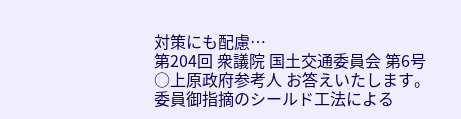対策にも配慮…
第204回 衆議院 国土交通委員会 第6号
○上原政府参考人 お答えいたします。 委員御指摘のシールド工法による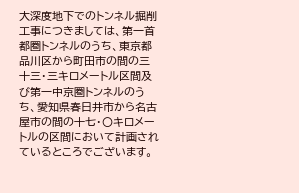大深度地下でのトンネル掘削工事につきましては、第一首都圏トンネルのうち、東京都品川区から町田市の間の三十三・三キロメートル区間及び第一中京圏トンネルのうち、愛知県春日井市から名古屋市の間の十七・〇キロメートルの区間において計画されているところでございます。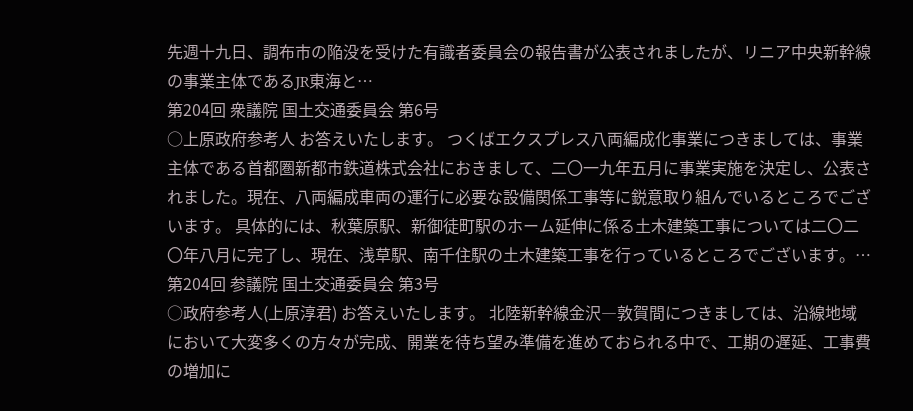先週十九日、調布市の陥没を受けた有識者委員会の報告書が公表されましたが、リニア中央新幹線の事業主体であるJR東海と…
第204回 衆議院 国土交通委員会 第6号
○上原政府参考人 お答えいたします。 つくばエクスプレス八両編成化事業につきましては、事業主体である首都圏新都市鉄道株式会社におきまして、二〇一九年五月に事業実施を決定し、公表されました。現在、八両編成車両の運行に必要な設備関係工事等に鋭意取り組んでいるところでございます。 具体的には、秋葉原駅、新御徒町駅のホーム延伸に係る土木建築工事については二〇二〇年八月に完了し、現在、浅草駅、南千住駅の土木建築工事を行っているところでございます。…
第204回 参議院 国土交通委員会 第3号
○政府参考人(上原淳君) お答えいたします。 北陸新幹線金沢―敦賀間につきましては、沿線地域において大変多くの方々が完成、開業を待ち望み準備を進めておられる中で、工期の遅延、工事費の増加に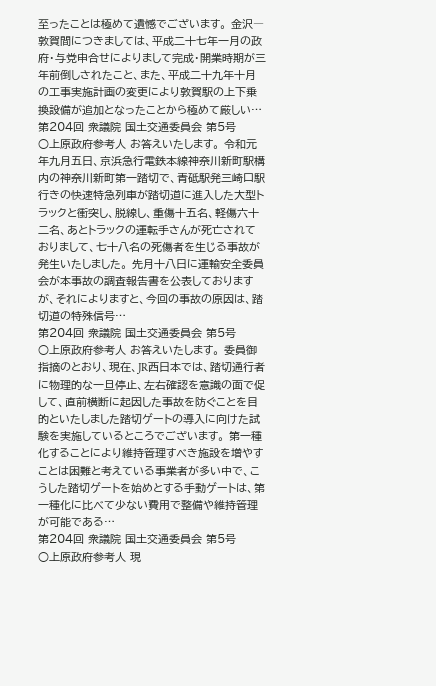至ったことは極めて遺憾でございます。 金沢―敦賀間につきましては、平成二十七年一月の政府・与党申合せによりまして完成・開業時期が三年前倒しされたこと、また、平成二十九年十月の工事実施計画の変更により敦賀駅の上下乗換設備が追加となったことから極めて厳しい…
第204回 衆議院 国土交通委員会 第5号
○上原政府参考人 お答えいたします。 令和元年九月五日、京浜急行電鉄本線神奈川新町駅構内の神奈川新町第一踏切で、青砥駅発三崎口駅行きの快速特急列車が踏切道に進入した大型トラックと衝突し、脱線し、重傷十五名、軽傷六十二名、あとトラックの運転手さんが死亡されておりまして、七十八名の死傷者を生じる事故が発生いたしました。 先月十八日に運輸安全委員会が本事故の調査報告書を公表しておりますが、それによりますと、今回の事故の原因は、踏切道の特殊信号…
第204回 衆議院 国土交通委員会 第5号
○上原政府参考人 お答えいたします。 委員御指摘のとおり、現在、JR西日本では、踏切通行者に物理的な一旦停止、左右確認を意識の面で促して、直前横断に起因した事故を防ぐことを目的といたしました踏切ゲートの導入に向けた試験を実施しているところでございます。 第一種化することにより維持管理すべき施設を増やすことは困難と考えている事業者が多い中で、こうした踏切ゲートを始めとする手動ゲートは、第一種化に比べて少ない費用で整備や維持管理が可能である…
第204回 衆議院 国土交通委員会 第5号
○上原政府参考人 現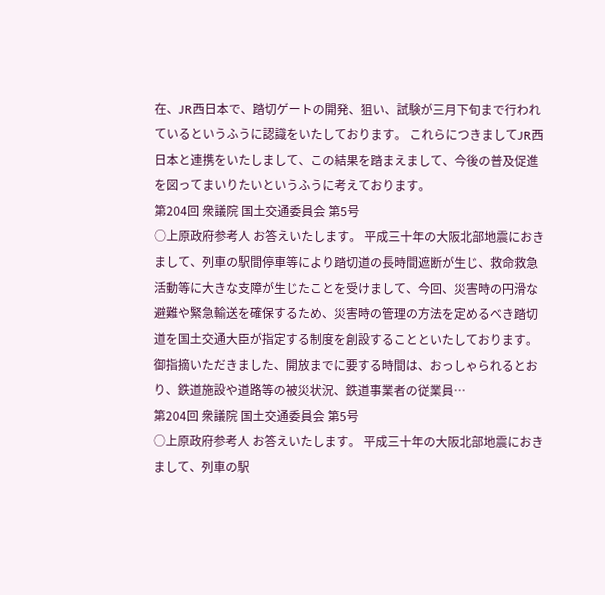在、JR西日本で、踏切ゲートの開発、狙い、試験が三月下旬まで行われているというふうに認識をいたしております。 これらにつきましてJR西日本と連携をいたしまして、この結果を踏まえまして、今後の普及促進を図ってまいりたいというふうに考えております。
第204回 衆議院 国土交通委員会 第5号
○上原政府参考人 お答えいたします。 平成三十年の大阪北部地震におきまして、列車の駅間停車等により踏切道の長時間遮断が生じ、救命救急活動等に大きな支障が生じたことを受けまして、今回、災害時の円滑な避難や緊急輸送を確保するため、災害時の管理の方法を定めるべき踏切道を国土交通大臣が指定する制度を創設することといたしております。 御指摘いただきました、開放までに要する時間は、おっしゃられるとおり、鉄道施設や道路等の被災状況、鉄道事業者の従業員…
第204回 衆議院 国土交通委員会 第5号
○上原政府参考人 お答えいたします。 平成三十年の大阪北部地震におきまして、列車の駅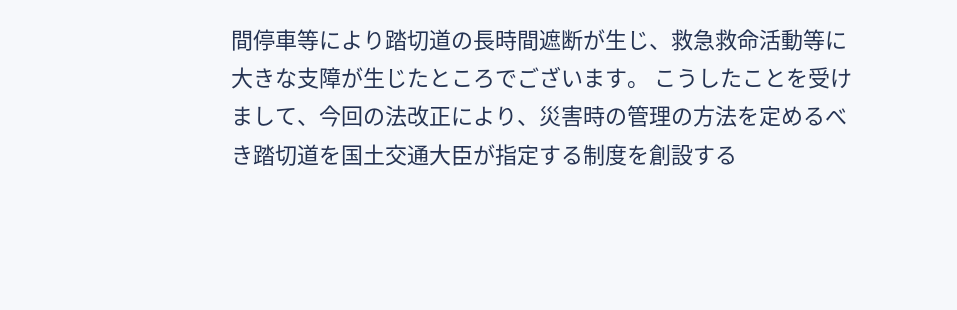間停車等により踏切道の長時間遮断が生じ、救急救命活動等に大きな支障が生じたところでございます。 こうしたことを受けまして、今回の法改正により、災害時の管理の方法を定めるべき踏切道を国土交通大臣が指定する制度を創設する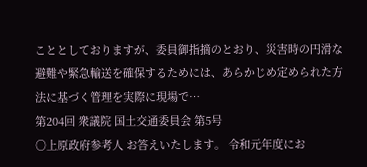こととしておりますが、委員御指摘のとおり、災害時の円滑な避難や緊急輸送を確保するためには、あらかじめ定められた方法に基づく管理を実際に現場で…
第204回 衆議院 国土交通委員会 第5号
○上原政府参考人 お答えいたします。 令和元年度にお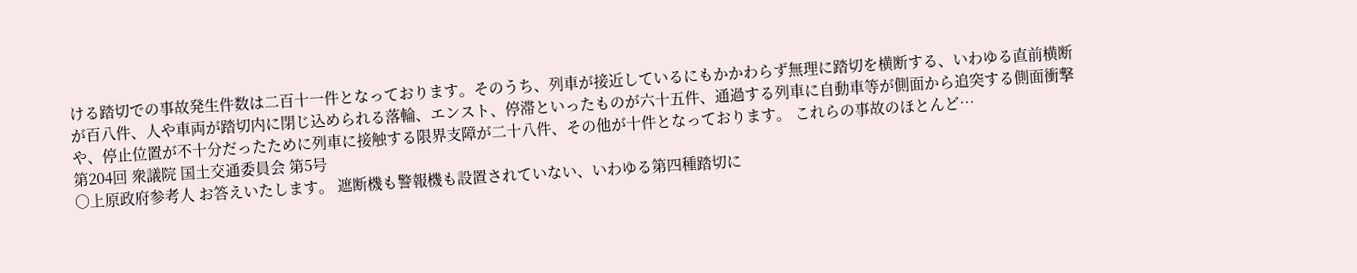ける踏切での事故発生件数は二百十一件となっております。そのうち、列車が接近しているにもかかわらず無理に踏切を横断する、いわゆる直前横断が百八件、人や車両が踏切内に閉じ込められる落輪、エンスト、停滞といったものが六十五件、通過する列車に自動車等が側面から追突する側面衝撃や、停止位置が不十分だったために列車に接触する限界支障が二十八件、その他が十件となっております。 これらの事故のほとんど…
第204回 衆議院 国土交通委員会 第5号
○上原政府参考人 お答えいたします。 遮断機も警報機も設置されていない、いわゆる第四種踏切に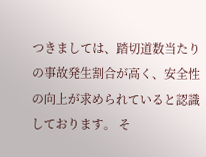つきましては、踏切道数当たりの事故発生割合が高く、安全性の向上が求められていると認識しております。 そ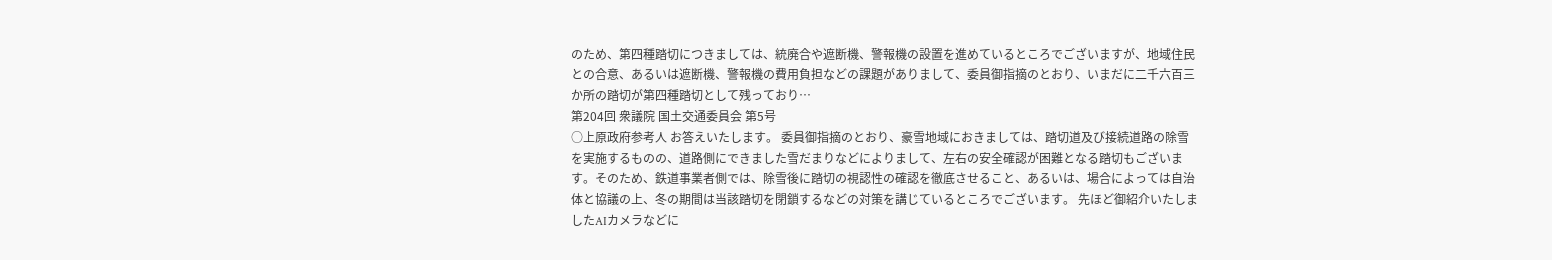のため、第四種踏切につきましては、統廃合や遮断機、警報機の設置を進めているところでございますが、地域住民との合意、あるいは遮断機、警報機の費用負担などの課題がありまして、委員御指摘のとおり、いまだに二千六百三か所の踏切が第四種踏切として残っており…
第204回 衆議院 国土交通委員会 第5号
○上原政府参考人 お答えいたします。 委員御指摘のとおり、豪雪地域におきましては、踏切道及び接続道路の除雪を実施するものの、道路側にできました雪だまりなどによりまして、左右の安全確認が困難となる踏切もございます。そのため、鉄道事業者側では、除雪後に踏切の視認性の確認を徹底させること、あるいは、場合によっては自治体と協議の上、冬の期間は当該踏切を閉鎖するなどの対策を講じているところでございます。 先ほど御紹介いたしましたAIカメラなどに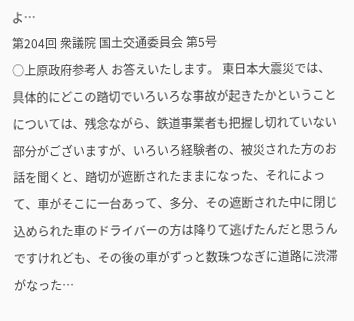よ…
第204回 衆議院 国土交通委員会 第5号
○上原政府参考人 お答えいたします。 東日本大震災では、具体的にどこの踏切でいろいろな事故が起きたかということについては、残念ながら、鉄道事業者も把握し切れていない部分がございますが、いろいろ経験者の、被災された方のお話を聞くと、踏切が遮断されたままになった、それによって、車がそこに一台あって、多分、その遮断された中に閉じ込められた車のドライバーの方は降りて逃げたんだと思うんですけれども、その後の車がずっと数珠つなぎに道路に渋滞がなった…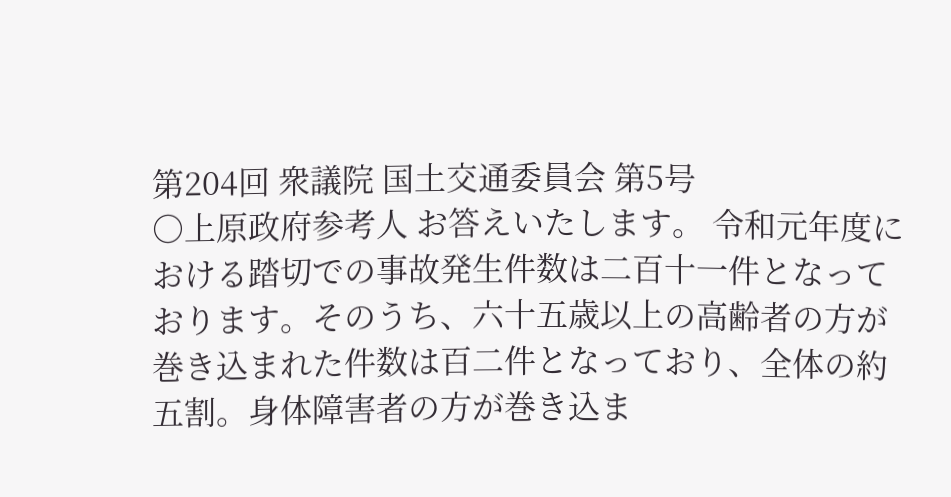第204回 衆議院 国土交通委員会 第5号
○上原政府参考人 お答えいたします。 令和元年度における踏切での事故発生件数は二百十一件となっております。そのうち、六十五歳以上の高齢者の方が巻き込まれた件数は百二件となっており、全体の約五割。身体障害者の方が巻き込ま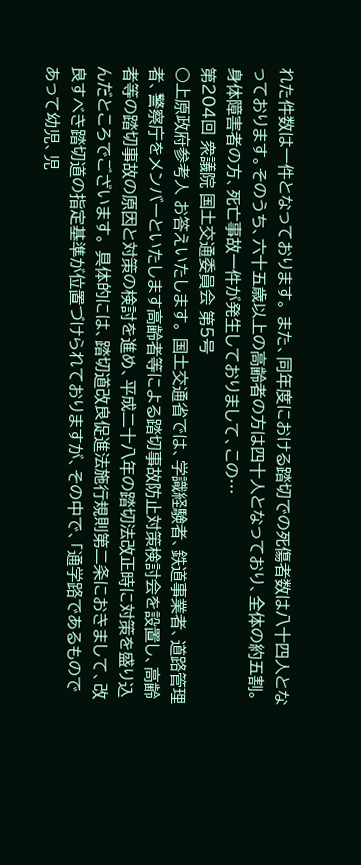れた件数は一件となっております。 また、同年度における踏切での死傷者数は八十四人となっております。そのうち、六十五歳以上の高齢者の方は四十人となっており、全体の約五割。身体障害者の方、死亡事故一件が発生しておりまして、この…
第204回 衆議院 国土交通委員会 第5号
○上原政府参考人 お答えいたします。 国土交通省では、学識経験者、鉄道事業者、道路管理者、警察庁をメンバーといたします高齢者等による踏切事故防止対策検討会を設置し、高齢者等の踏切事故の原因と対策の検討を進め、平成二十八年の踏切法改正時に対策を盛り込んだところでございます。 具体的には、踏切道改良促進法施行規則第二条におきまして、改良すべき踏切道の指定基準が位置づけられておりますが、その中で、「通学路であるものであって幼児、児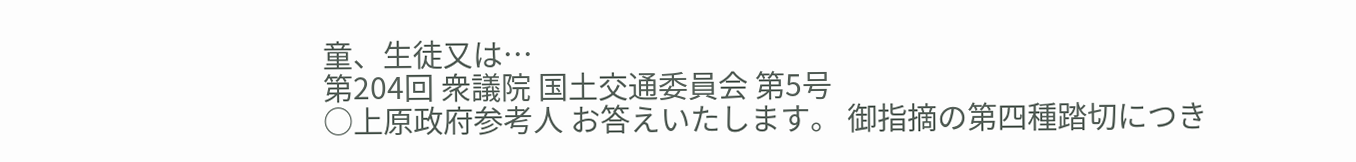童、生徒又は…
第204回 衆議院 国土交通委員会 第5号
○上原政府参考人 お答えいたします。 御指摘の第四種踏切につき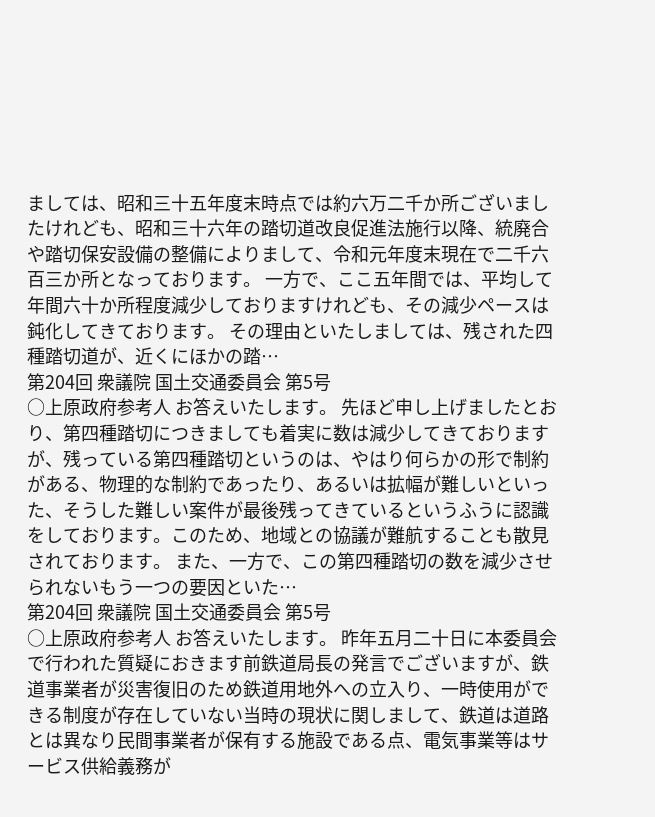ましては、昭和三十五年度末時点では約六万二千か所ございましたけれども、昭和三十六年の踏切道改良促進法施行以降、統廃合や踏切保安設備の整備によりまして、令和元年度末現在で二千六百三か所となっております。 一方で、ここ五年間では、平均して年間六十か所程度減少しておりますけれども、その減少ペースは鈍化してきております。 その理由といたしましては、残された四種踏切道が、近くにほかの踏…
第204回 衆議院 国土交通委員会 第5号
○上原政府参考人 お答えいたします。 先ほど申し上げましたとおり、第四種踏切につきましても着実に数は減少してきておりますが、残っている第四種踏切というのは、やはり何らかの形で制約がある、物理的な制約であったり、あるいは拡幅が難しいといった、そうした難しい案件が最後残ってきているというふうに認識をしております。このため、地域との協議が難航することも散見されております。 また、一方で、この第四種踏切の数を減少させられないもう一つの要因といた…
第204回 衆議院 国土交通委員会 第5号
○上原政府参考人 お答えいたします。 昨年五月二十日に本委員会で行われた質疑におきます前鉄道局長の発言でございますが、鉄道事業者が災害復旧のため鉄道用地外への立入り、一時使用ができる制度が存在していない当時の現状に関しまして、鉄道は道路とは異なり民間事業者が保有する施設である点、電気事業等はサービス供給義務が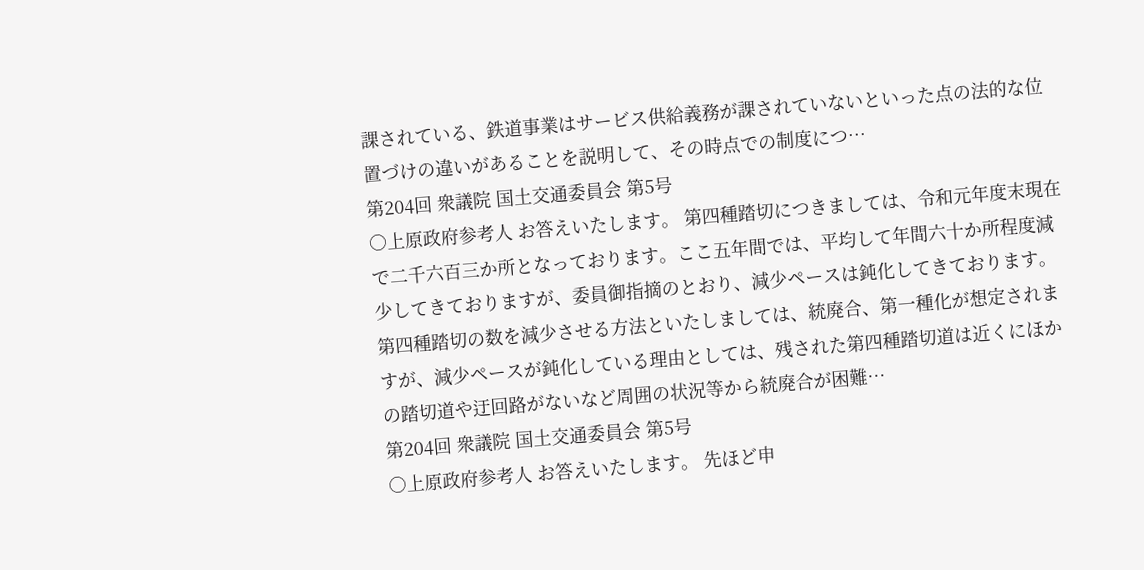課されている、鉄道事業はサービス供給義務が課されていないといった点の法的な位置づけの違いがあることを説明して、その時点での制度につ…
第204回 衆議院 国土交通委員会 第5号
○上原政府参考人 お答えいたします。 第四種踏切につきましては、令和元年度末現在で二千六百三か所となっております。ここ五年間では、平均して年間六十か所程度減少してきておりますが、委員御指摘のとおり、減少ペースは鈍化してきております。 第四種踏切の数を減少させる方法といたしましては、統廃合、第一種化が想定されますが、減少ペースが鈍化している理由としては、残された第四種踏切道は近くにほかの踏切道や迂回路がないなど周囲の状況等から統廃合が困難…
第204回 衆議院 国土交通委員会 第5号
○上原政府参考人 お答えいたします。 先ほど申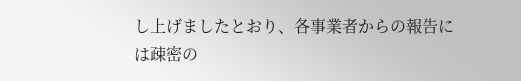し上げましたとおり、各事業者からの報告には疎密の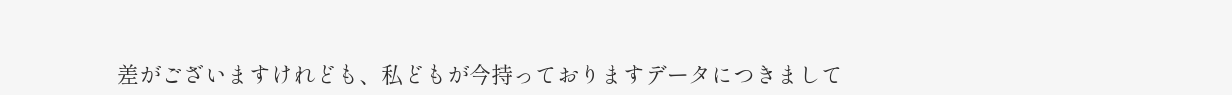差がございますけれども、私どもが今持っておりますデータにつきまして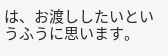は、お渡ししたいというふうに思います。